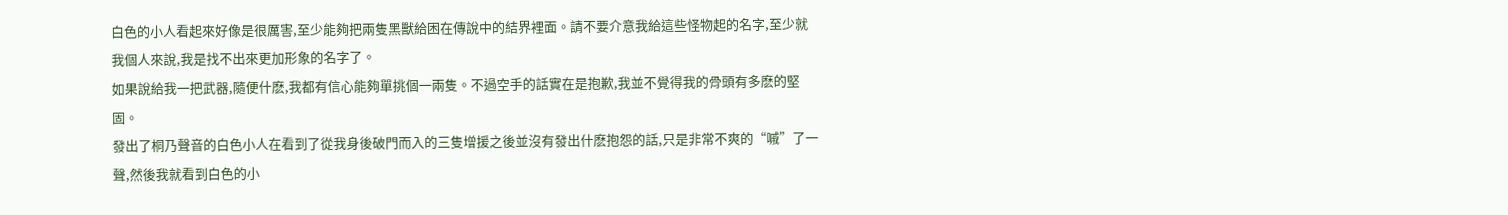白色的小人看起來好像是很厲害,至少能夠把兩隻黑獸給困在傳說中的結界裡面。請不要介意我給這些怪物起的名字,至少就我個人來說,我是找不出來更加形象的名字了。
如果說給我一把武器,隨便什麽,我都有信心能夠單挑個一兩隻。不過空手的話實在是抱歉,我並不覺得我的骨頭有多麽的堅固。
發出了桐乃聲音的白色小人在看到了從我身後破門而入的三隻增援之後並沒有發出什麽抱怨的話,只是非常不爽的“嘁”了一聲,然後我就看到白色的小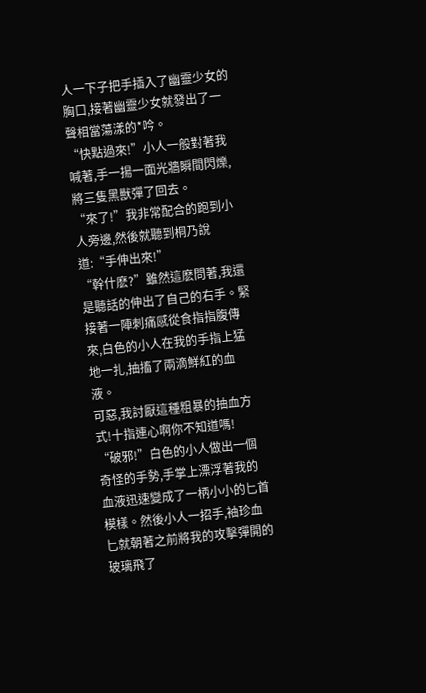人一下子把手插入了幽靈少女的胸口,接著幽靈少女就發出了一聲相當蕩漾的*吟。
“快點過來!”小人一般對著我喊著,手一揚一面光牆瞬間閃爍,將三隻黑獸彈了回去。
“來了!”我非常配合的跑到小人旁邊,然後就聽到桐乃說道:“手伸出來!”
“幹什麽?”雖然這麽問著,我還是聽話的伸出了自己的右手。緊接著一陣刺痛感從食指指腹傳來,白色的小人在我的手指上猛地一扎,抽搐了兩滴鮮紅的血液。
可惡,我討厭這種粗暴的抽血方式!十指連心啊你不知道嗎!
“破邪!”白色的小人做出一個奇怪的手勢,手掌上漂浮著我的血液迅速變成了一柄小小的匕首模樣。然後小人一招手,袖珍血匕就朝著之前將我的攻擊彈開的玻璃飛了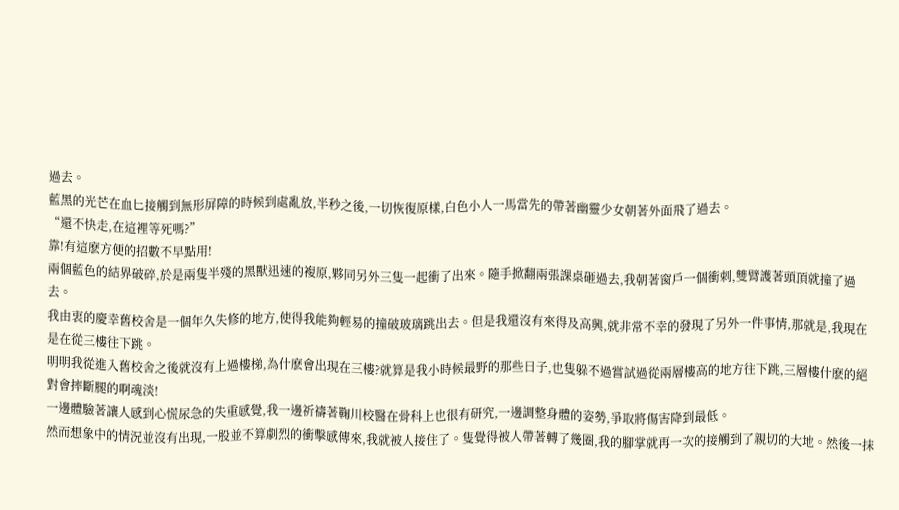過去。
藍黑的光芒在血匕接觸到無形屏障的時候到處亂放,半秒之後,一切恢復原樣,白色小人一馬當先的帶著幽靈少女朝著外面飛了過去。
“還不快走,在這裡等死嗎?”
靠!有這麽方便的招數不早點用!
兩個藍色的結界破碎,於是兩隻半殘的黑獸迅速的複原,夥同另外三隻一起衝了出來。隨手掀翻兩張課桌砸過去,我朝著窗戶一個衝刺,雙臂護著頭頂就撞了過去。
我由衷的慶幸舊校舍是一個年久失修的地方,使得我能夠輕易的撞破玻璃跳出去。但是我還沒有來得及高興,就非常不幸的發現了另外一件事情,那就是,我現在是在從三樓往下跳。
明明我從進入舊校舍之後就沒有上過樓梯,為什麽會出現在三樓?就算是我小時候最野的那些日子,也隻躲不過嘗試過從兩層樓高的地方往下跳,三層樓什麽的絕對會摔斷腿的啊魂淡!
一邊體驗著讓人感到心慌尿急的失重感覺,我一邊祈禱著鞠川校醫在骨科上也很有研究,一邊調整身體的姿勢,爭取將傷害降到最低。
然而想象中的情況並沒有出現,一股並不算劇烈的衝擊感傳來,我就被人接住了。隻覺得被人帶著轉了幾圈,我的腳掌就再一次的接觸到了親切的大地。然後一抹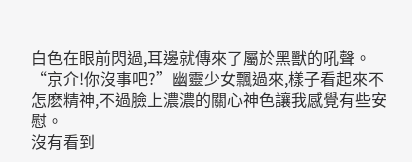白色在眼前閃過,耳邊就傳來了屬於黑獸的吼聲。
“京介!你沒事吧?”幽靈少女飄過來,樣子看起來不怎麽精神,不過臉上濃濃的關心神色讓我感覺有些安慰。
沒有看到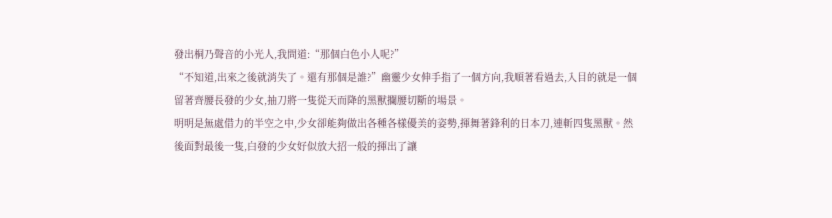發出桐乃聲音的小光人,我問道:“那個白色小人呢?”
“不知道,出來之後就消失了。還有那個是誰?”幽靈少女伸手指了一個方向,我順著看過去,入目的就是一個留著齊腰長發的少女,抽刀將一隻從天而降的黑獸攔腰切斷的場景。
明明是無處借力的半空之中,少女卻能夠做出各種各樣優美的姿勢,揮舞著鋒利的日本刀,連斬四隻黑獸。然後面對最後一隻,白發的少女好似放大招一般的揮出了讓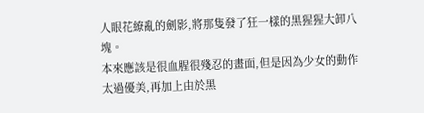人眼花繚亂的劍影,將那隻發了狂一樣的黑猩猩大卸八塊。
本來應該是很血腥很殘忍的畫面,但是因為少女的動作太過優美,再加上由於黑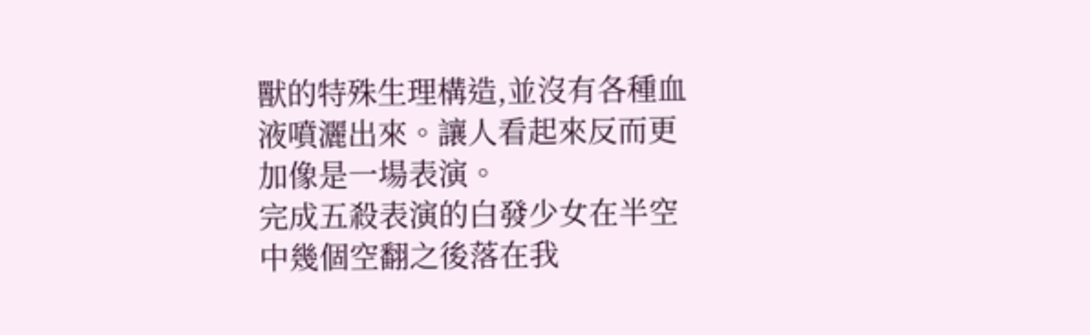獸的特殊生理構造,並沒有各種血液噴灑出來。讓人看起來反而更加像是一場表演。
完成五殺表演的白發少女在半空中幾個空翻之後落在我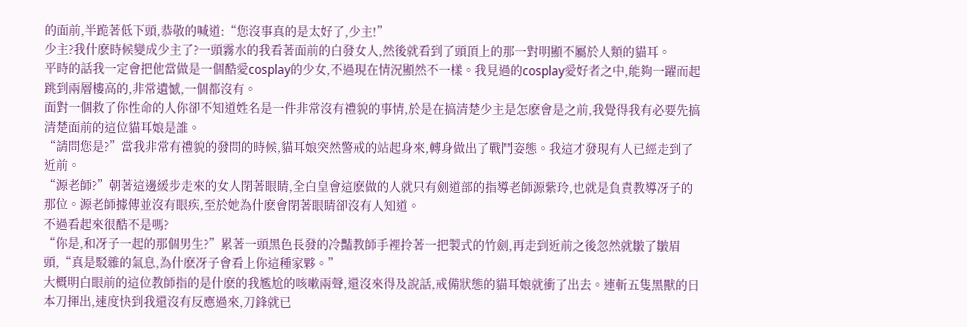的面前,半跪著低下頭,恭敬的喊道:“您沒事真的是太好了,少主!”
少主?我什麽時候變成少主了?一頭霧水的我看著面前的白發女人,然後就看到了頭頂上的那一對明顯不屬於人類的貓耳。
平時的話我一定會把他當做是一個酷愛cosplay的少女,不過現在情況顯然不一樣。我見過的cosplay愛好者之中,能夠一躍而起跳到兩層樓高的,非常遺憾,一個都沒有。
面對一個救了你性命的人你卻不知道姓名是一件非常沒有禮貌的事情,於是在搞清楚少主是怎麽會是之前,我覺得我有必要先搞清楚面前的這位貓耳娘是誰。
“請問您是?”當我非常有禮貌的發問的時候,貓耳娘突然警戒的站起身來,轉身做出了戰鬥姿態。我這才發現有人已經走到了近前。
“源老師?”朝著這邊緩步走來的女人閉著眼睛,全白皇會這麽做的人就只有劍道部的指導老師源紫玲,也就是負責教導冴子的那位。源老師據傳並沒有眼疾,至於她為什麽會閉著眼睛卻沒有人知道。
不過看起來很酷不是嗎?
“你是,和冴子一起的那個男生?”累著一頭黑色長發的冷豔教師手裡拎著一把製式的竹劍,再走到近前之後忽然就皺了皺眉頭,“真是駁雜的氣息,為什麽冴子會看上你這種家夥。”
大概明白眼前的這位教師指的是什麽的我尷尬的咳嗽兩聲,還沒來得及說話,戒備狀態的貓耳娘就衝了出去。連斬五隻黑獸的日本刀揮出,速度快到我還沒有反應過來,刀鋒就已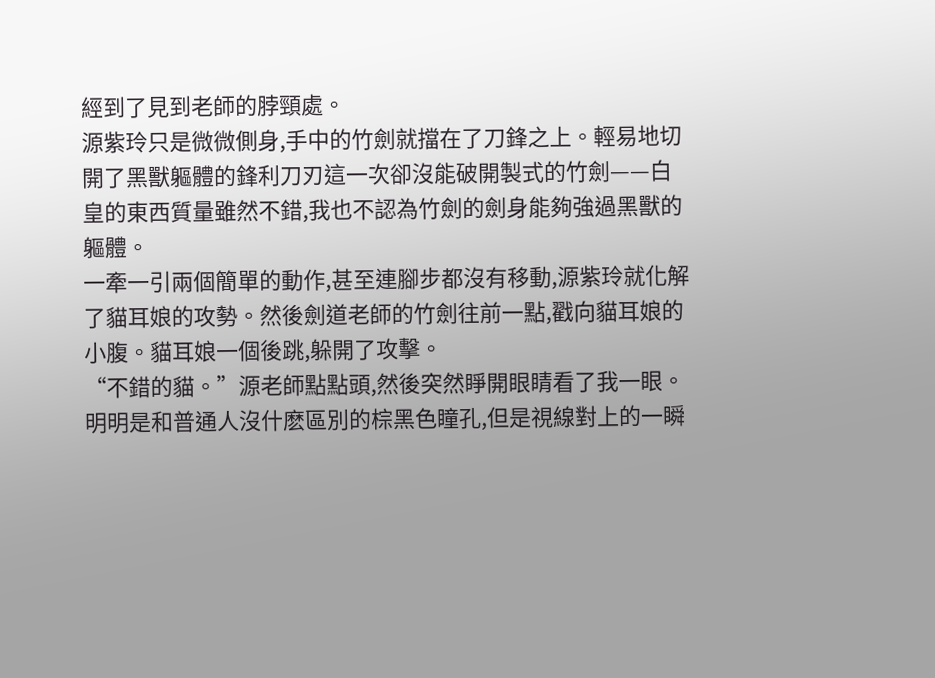經到了見到老師的脖頸處。
源紫玲只是微微側身,手中的竹劍就擋在了刀鋒之上。輕易地切開了黑獸軀體的鋒利刀刃這一次卻沒能破開製式的竹劍——白皇的東西質量雖然不錯,我也不認為竹劍的劍身能夠強過黑獸的軀體。
一牽一引兩個簡單的動作,甚至連腳步都沒有移動,源紫玲就化解了貓耳娘的攻勢。然後劍道老師的竹劍往前一點,戳向貓耳娘的小腹。貓耳娘一個後跳,躲開了攻擊。
“不錯的貓。”源老師點點頭,然後突然睜開眼睛看了我一眼。
明明是和普通人沒什麽區別的棕黑色瞳孔,但是視線對上的一瞬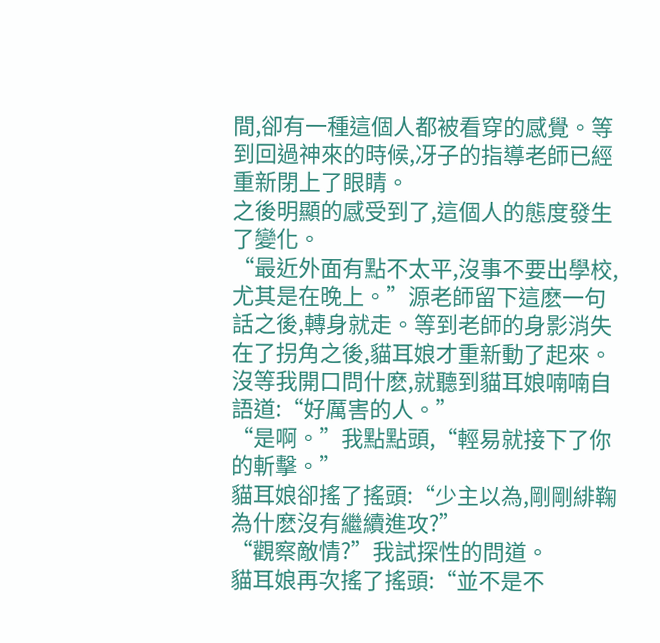間,卻有一種這個人都被看穿的感覺。等到回過神來的時候,冴子的指導老師已經重新閉上了眼睛。
之後明顯的感受到了,這個人的態度發生了變化。
“最近外面有點不太平,沒事不要出學校,尤其是在晚上。”源老師留下這麽一句話之後,轉身就走。等到老師的身影消失在了拐角之後,貓耳娘才重新動了起來。
沒等我開口問什麽,就聽到貓耳娘喃喃自語道:“好厲害的人。”
“是啊。”我點點頭,“輕易就接下了你的斬擊。”
貓耳娘卻搖了搖頭:“少主以為,剛剛緋鞠為什麽沒有繼續進攻?”
“觀察敵情?”我試探性的問道。
貓耳娘再次搖了搖頭:“並不是不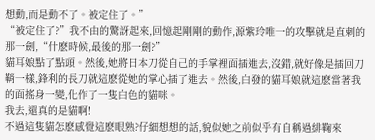想動,而是動不了。被定住了。”
“被定住了?”我不由的驚訝起來,回憶起剛剛的動作,源紫玲唯一的攻擊就是直刺的那一劍,“什麽時候,最後的那一劍?”
貓耳娘點了點頭。然後,她將日本刀從自己的手掌裡面插進去,沒錯,就好像是插回刀鞘一樣,鋒利的長刀就這麽從她的掌心插了進去。然後,白發的貓耳娘就這麽當著我的面搖身一變,化作了一隻白色的貓咪。
我去,還真的是貓啊!
不過這隻貓怎麽感覺這麽眼熟?仔細想想的話,貌似她之前似乎有自稱過緋鞠來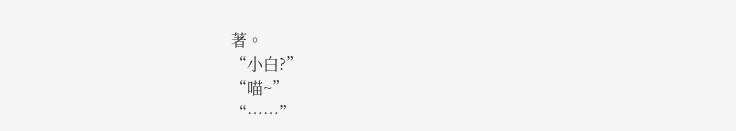著。
“小白?”
“喵~”
“……”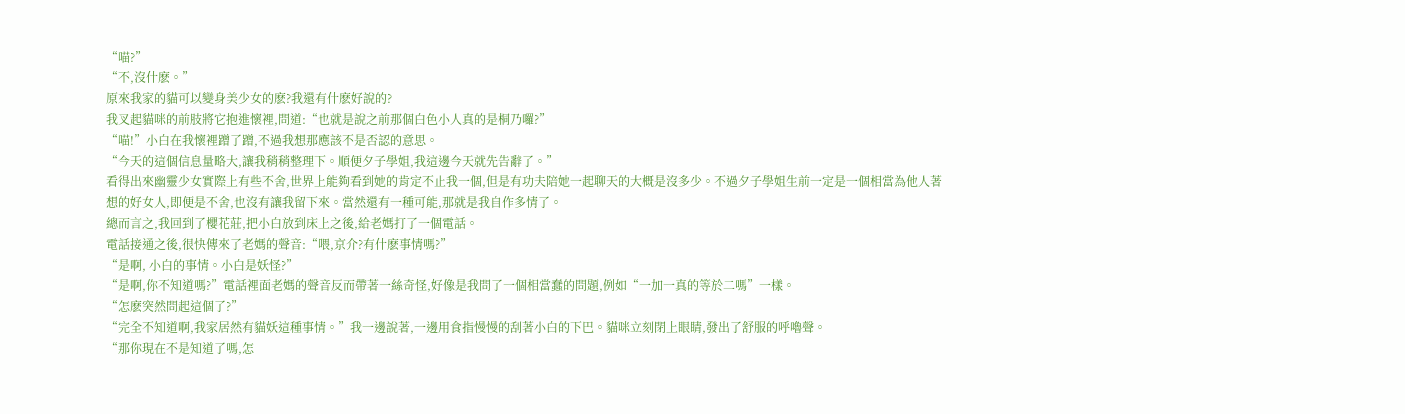“喵?”
“不,沒什麽。”
原來我家的貓可以變身美少女的麽?我還有什麽好說的?
我叉起貓咪的前肢將它抱進懷裡,問道:“也就是說之前那個白色小人真的是桐乃囉?”
“喵!”小白在我懷裡蹭了蹭,不過我想那應該不是否認的意思。
“今天的這個信息量略大,讓我稍稍整理下。順便夕子學姐,我這邊今天就先告辭了。”
看得出來幽靈少女實際上有些不舍,世界上能夠看到她的肯定不止我一個,但是有功夫陪她一起聊天的大概是沒多少。不過夕子學姐生前一定是一個相當為他人著想的好女人,即便是不舍,也沒有讓我留下來。當然還有一種可能,那就是我自作多情了。
總而言之,我回到了櫻花莊,把小白放到床上之後,給老媽打了一個電話。
電話接通之後,很快傳來了老媽的聲音:“喂,京介?有什麽事情嗎?”
“是啊, 小白的事情。小白是妖怪?”
“是啊,你不知道嗎?”電話裡面老媽的聲音反而帶著一絲奇怪,好像是我問了一個相當蠢的問題,例如“一加一真的等於二嗎”一樣。
“怎麽突然問起這個了?”
“完全不知道啊,我家居然有貓妖這種事情。”我一邊說著,一邊用食指慢慢的刮著小白的下巴。貓咪立刻閉上眼睛,發出了舒服的呼嚕聲。
“那你現在不是知道了嗎,怎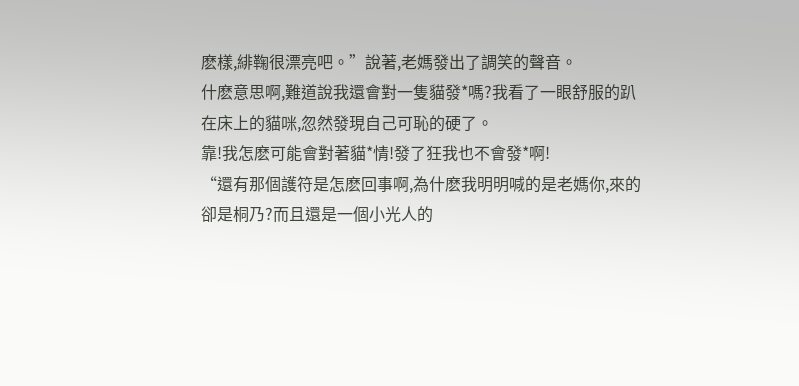麽樣,緋鞠很漂亮吧。”說著,老媽發出了調笑的聲音。
什麽意思啊,難道說我還會對一隻貓發*嗎?我看了一眼舒服的趴在床上的貓咪,忽然發現自己可恥的硬了。
靠!我怎麽可能會對著貓*情!發了狂我也不會發*啊!
“還有那個護符是怎麽回事啊,為什麽我明明喊的是老媽你,來的卻是桐乃?而且還是一個小光人的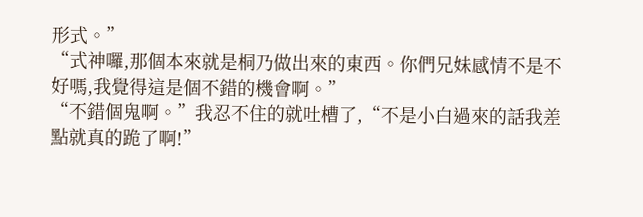形式。”
“式神囉,那個本來就是桐乃做出來的東西。你們兄妹感情不是不好嗎,我覺得這是個不錯的機會啊。”
“不錯個鬼啊。”我忍不住的就吐槽了,“不是小白過來的話我差點就真的跪了啊!”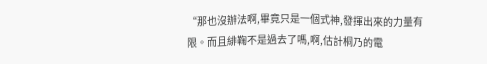“那也沒辦法啊,畢竟只是一個式神,發揮出來的力量有限。而且緋鞠不是過去了嗎,啊,估計桐乃的電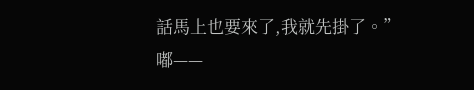話馬上也要來了,我就先掛了。”
嘟——